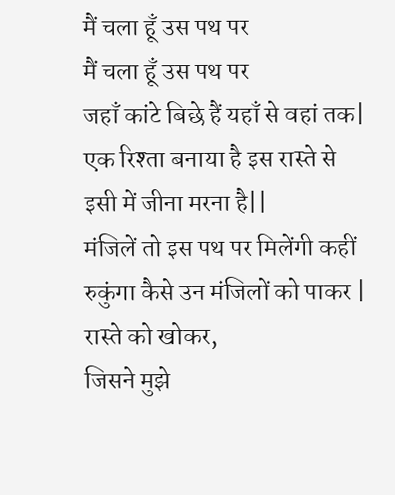मैं चला हूँ उस पथ पर
मैं चला हूँ उस पथ पर
जहाँ कांटे बिछे हैं यहाँ से वहां तक|
एक रिश्ता बनाया है इस रास्ते से
इसी में जीना मरना है||
मंजिलें तो इस पथ पर मिलेंगी कहीं
रुकुंगा कैसे उन मंजिलों को पाकर |
रास्ते को खोकर,
जिसने मुझे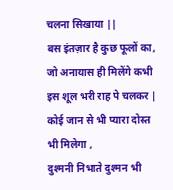चलना सिखाया ||
बस इंतज़ार है कुछ फूलों का,
जो अनायास ही मिलेंगे कभी
इस शूल भरी राह पे चलकर |
कोई जान से भी प्यारा दोस्त भी मिलेगा ,
दुश्मनी निभाते दुश्मन भी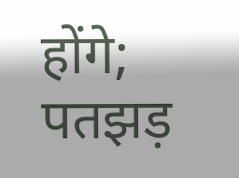होंगे;
पतझड़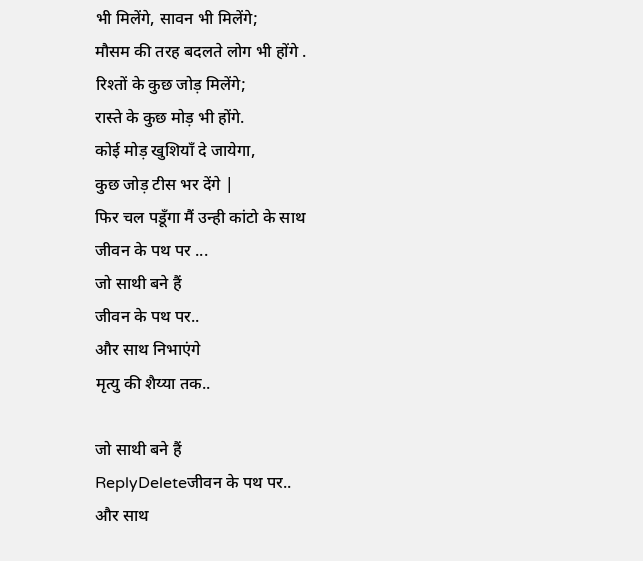भी मिलेंगे, सावन भी मिलेंगे;
मौसम की तरह बदलते लोग भी होंगे .
रिश्तों के कुछ जोड़ मिलेंगे;
रास्ते के कुछ मोड़ भी होंगे.
कोई मोड़ खुशियाँ दे जायेगा,
कुछ जोड़ टीस भर देंगे |
फिर चल पडूँगा मैं उन्ही कांटो के साथ
जीवन के पथ पर ...
जो साथी बने हैं
जीवन के पथ पर..
और साथ निभाएंगे
मृत्यु की शैय्या तक..

जो साथी बने हैं
ReplyDeleteजीवन के पथ पर..
और साथ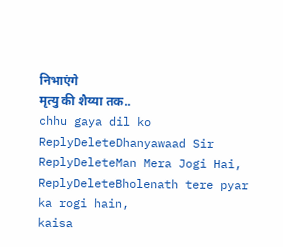निभाएंगे
मृत्यु की शैय्या तक..
chhu gaya dil ko
ReplyDeleteDhanyawaad Sir
ReplyDeleteMan Mera Jogi Hai,
ReplyDeleteBholenath tere pyar ka rogi hain,
kaisa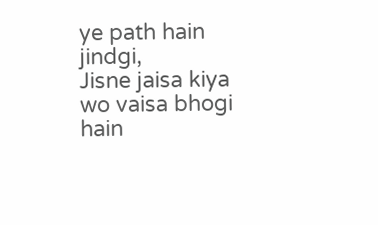ye path hain jindgi,
Jisne jaisa kiya
wo vaisa bhogi hain